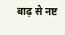बाढ़ से नष्ट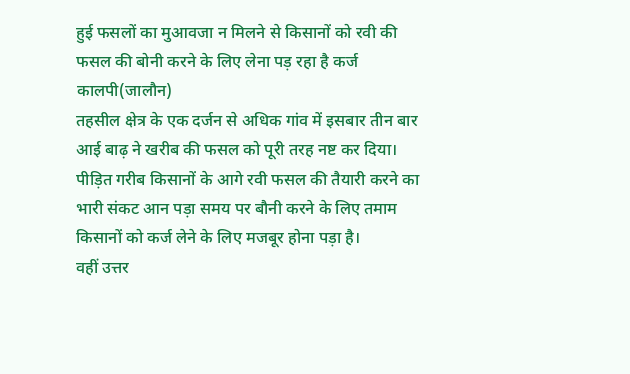हुई फसलों का मुआवजा न मिलने से किसानों को रवी की फसल की बोनी करने के लिए लेना पड़ रहा है कर्ज
कालपी(जालौन)
तहसील क्षेत्र के एक दर्जन से अधिक गांव में इसबार तीन बार आई बाढ़ ने खरीब की फसल को पूरी तरह नष्ट कर दिया। पीड़ित गरीब किसानों के आगे रवी फसल की तैयारी करने का भारी संकट आन पड़ा समय पर बौनी करने के लिए तमाम किसानों को कर्ज लेने के लिए मजबूर होना पड़ा है।
वहीं उत्तर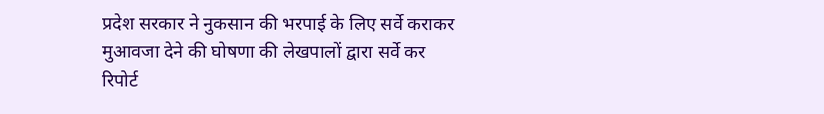प्रदेश सरकार ने नुकसान की भरपाई के लिए सर्वे कराकर मुआवजा देने की घोषणा की लेखपालों द्वारा सर्वे कर रिपोर्ट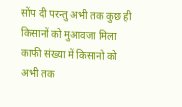सोंप दी परन्तु अभी तक कुछ ही किसानों को मुआवजा मिला काफी संख्या में किसानो को अभी तक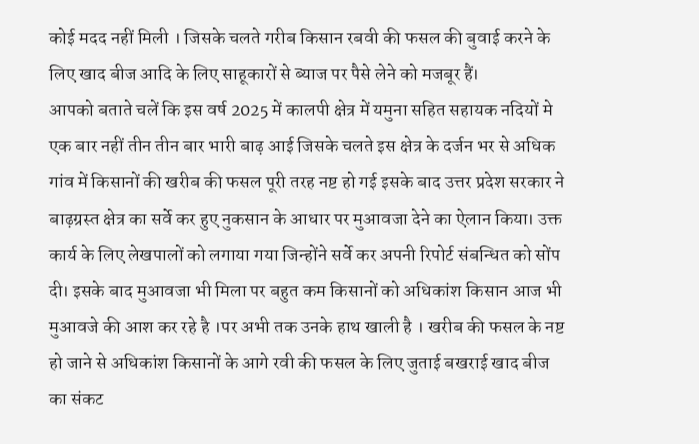कोई मदद नहीं मिली । जिसके चलते गरीब किसान रबवी की फसल की बुवाई करने के लिए खाद बीज आदि के लिए साहूकारों से ब्याज पर पैसे लेने को मजबूर हैं।
आपको बताते चलें कि इस वर्ष 2025 में कालपी क्षेत्र में यमुना सहित सहायक नदियों मे एक बार नहीं तीन तीन बार भारी बाढ़ आई जिसके चलते इस क्षेत्र के दर्जन भर से अधिक गांव में किसानों की खरीब की फसल पूरी तरह नष्ट हो गई इसके बाद उत्तर प्रदेश सरकार ने बाढ़ग्रस्त क्षेत्र का सर्वे कर हुए नुकसान के आधार पर मुआवजा देने का ऐलान किया। उक्त कार्य के लिए लेखपालों को लगाया गया जिन्होंने सर्वे कर अपनी रिपोर्ट संबन्धित को सोंप दी। इसके बाद मुआवजा भी मिला पर बहुत कम किसानों को अधिकांश किसान आज भी मुआवजे की आश कर रहे है ।पर अभी तक उनके हाथ खाली है । खरीब की फसल के नष्ट हो जाने से अधिकांश किसानों के आगे रवी की फसल के लिए जुताई बखराई खाद बीज का संकट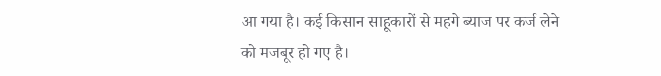आ गया है। कई किसान साहूकारों से महगे ब्याज पर कर्ज लेने को मजबूर हो गए है।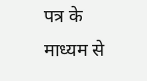पत्र के माध्यम से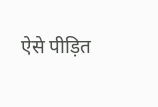ऐसे पीड़ित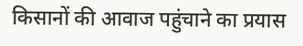किसानों की आवाज पहुंचाने का प्रयास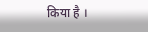किया है ।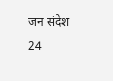जन संदेश 24